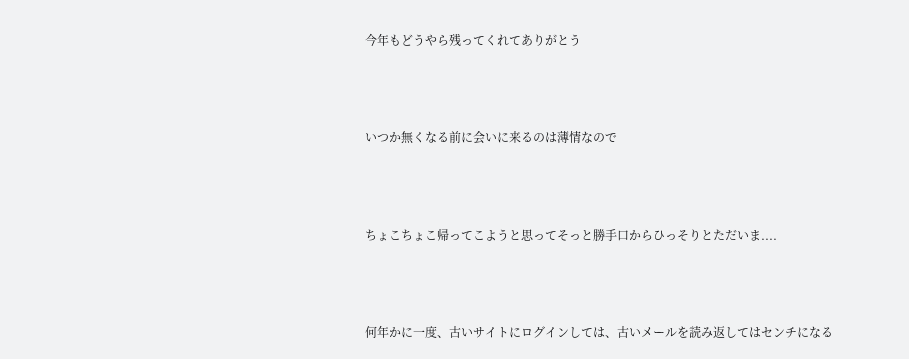今年もどうやら残ってくれてありがとう



いつか無くなる前に会いに来るのは薄情なので



ちょこちょこ帰ってこようと思ってそっと勝手口からひっそりとただいま....



何年かに一度、古いサイトにログインしては、古いメールを読み返してはセンチになる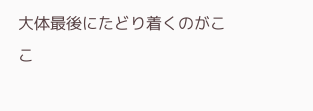大体最後にたどり着くのがここ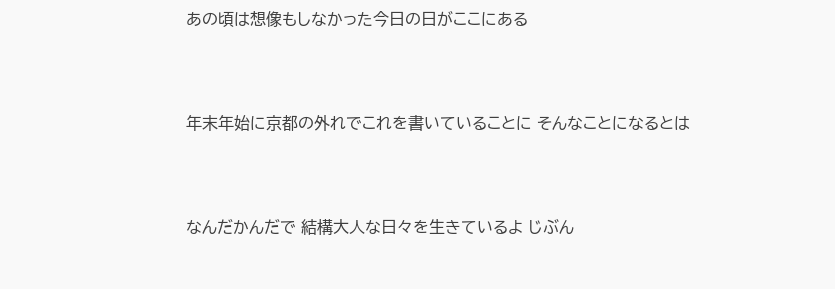あの頃は想像もしなかった今日の日がここにある



年末年始に京都の外れでこれを書いていることに そんなことになるとは



なんだかんだで 結構大人な日々を生きているよ じぶん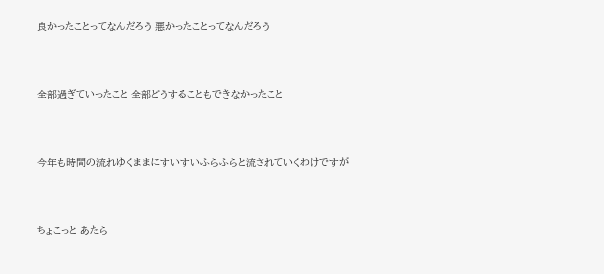良かったことってなんだろう 悪かったことってなんだろう



全部過ぎていったこと 全部どうすることもできなかったこと



今年も時間の流れゆくままにすいすいふらふらと流されていくわけですが



ちょこっと あたら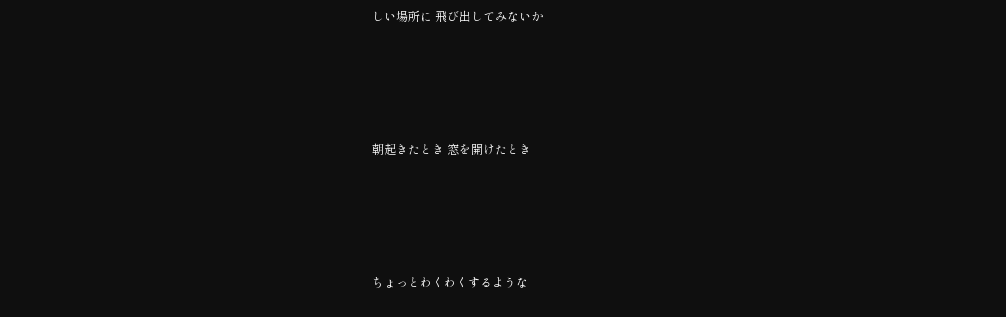しい場所に 飛び出してみないか





朝起きたとき 窓を開けたとき





ちょっとわくわくするような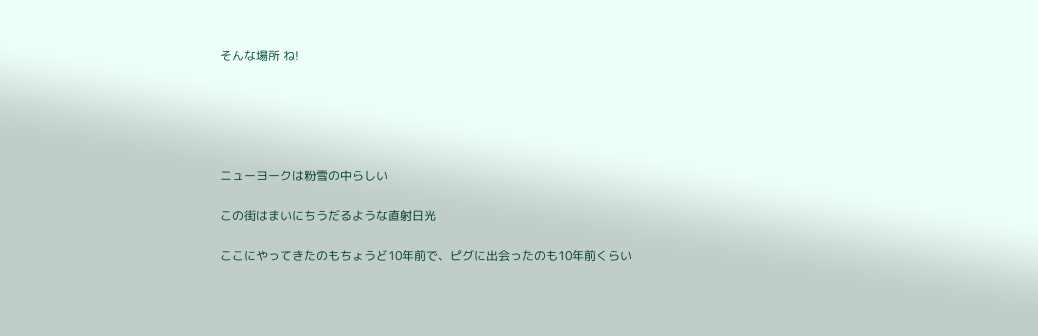そんな場所 ね!





ニューヨークは粉雪の中らしい

この街はまいにちうだるような直射日光

ここにやってきたのもちょうど10年前で、ピグに出会ったのも10年前くらい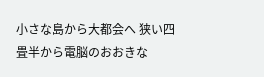小さな島から大都会へ 狭い四畳半から電脳のおおきな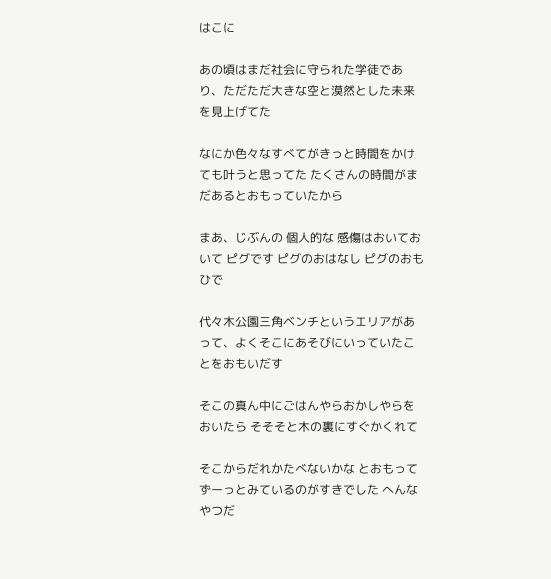はこに

あの頃はまだ社会に守られた学徒であり、ただただ大きな空と漠然とした未来を見上げてた

なにか色々なすべてがきっと時間をかけても叶うと思ってた たくさんの時間がまだあるとおもっていたから

まあ、じぶんの 個人的な 感傷はおいておいて ピグです ピグのおはなし ピグのおもひで

代々木公園三角ベンチというエリアがあって、よくそこにあそびにいっていたことをおもいだす

そこの真ん中にごはんやらおかしやらをおいたら そそそと木の裏にすぐかくれて

そこからだれかたべないかな とおもってずーっとみているのがすきでした へんなやつだ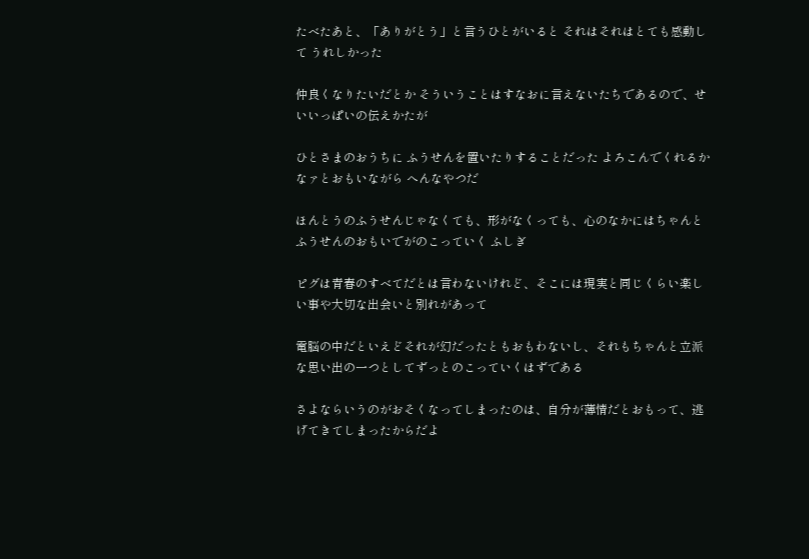たべたあと、「ありがとう」と言うひとがいると それはそれはとても感動して うれしかった

仲良くなりたいだとか そういうことはすなおに言えないたちであるので、せいいっぱいの伝えかたが

ひとさまのおうちに ふうせんを置いたりすることだった よろこんでくれるかなァとおもいながら へんなやつだ

ほんとうのふうせんじゃなくても、形がなくっても、心のなかにはちゃんとふうせんのおもいでがのこっていく ふしぎ

ピグは青春のすべてだとは言わないけれど、そこには現実と同じくらい楽しい事や大切な出会いと別れがあって

電脳の中だといえどそれが幻だったともおもわないし、それもちゃんと立派な思い出の一つとしてずっとのこっていくはずである

さよならいうのがおそくなってしまったのは、自分が薄情だとおもって、逃げてきてしまったからだよ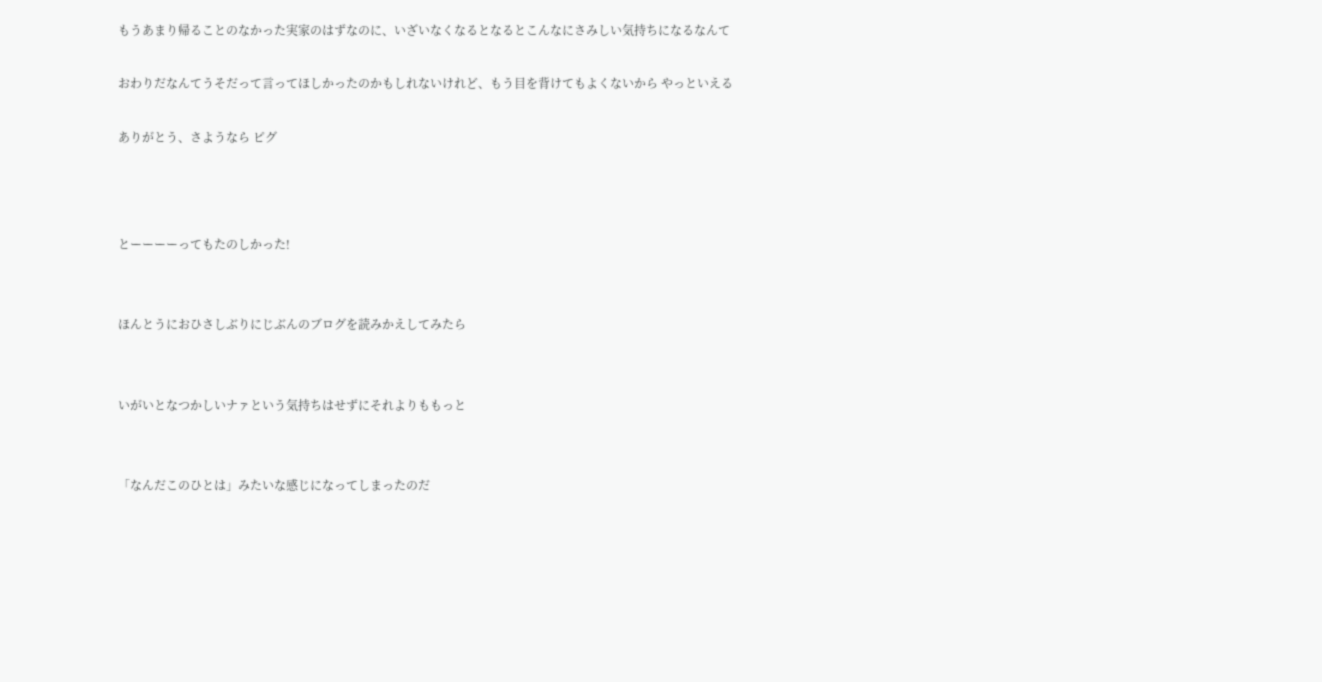もうあまり帰ることのなかった実家のはずなのに、いざいなくなるとなるとこんなにさみしい気持ちになるなんて

おわりだなんてうそだって言ってほしかったのかもしれないけれど、もう目を背けてもよくないから やっといえる

ありがとう、さようなら ピグ



とーーーーってもたのしかった!


ほんとうにおひさしぶりにじぶんのブログを読みかえしてみたら


いがいとなつかしいナァという気持ちはせずにそれよりももっと


「なんだこのひとは」みたいな感じになってしまったのだ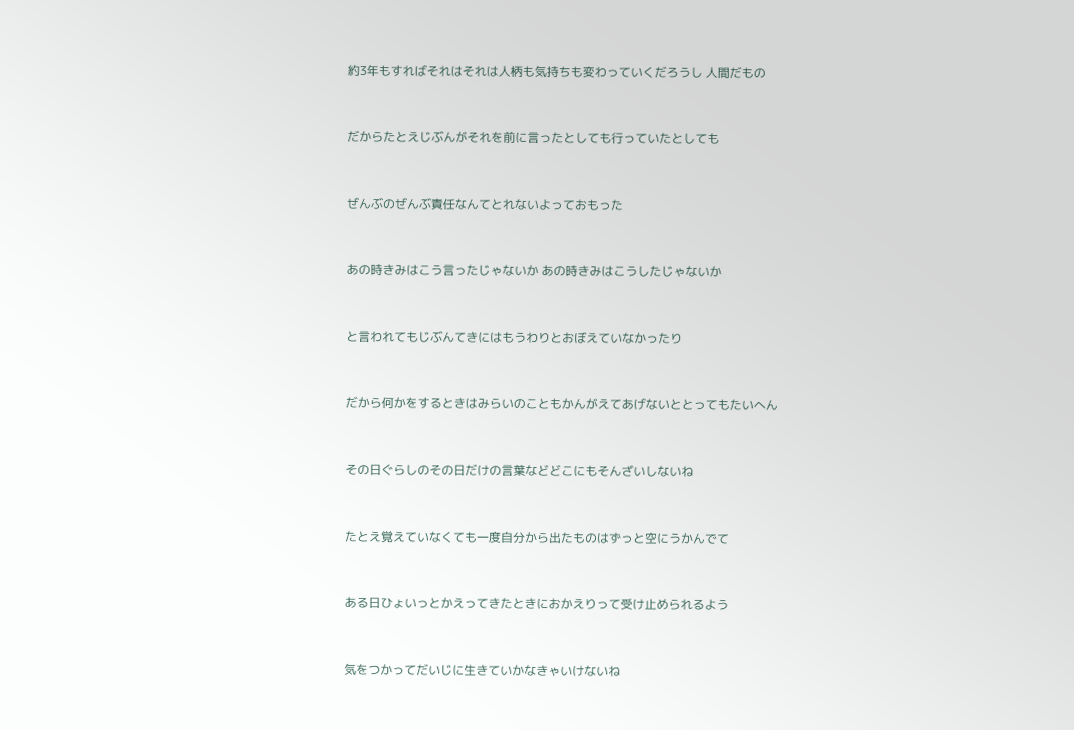約3年もすればそれはそれは人柄も気持ちも変わっていくだろうし 人間だもの


だからたとえじぶんがそれを前に言ったとしても行っていたとしても


ぜんぶのぜんぶ責任なんてとれないよっておもった


あの時きみはこう言ったじゃないか あの時きみはこうしたじゃないか


と言われてもじぶんてきにはもうわりとおぼえていなかったり


だから何かをするときはみらいのこともかんがえてあげないととってもたいへん


その日ぐらしのその日だけの言葉などどこにもそんざいしないね


たとえ覚えていなくても一度自分から出たものはずっと空にうかんでて


ある日ひょいっとかえってきたときにおかえりって受け止められるよう


気をつかってだいじに生きていかなきゃいけないね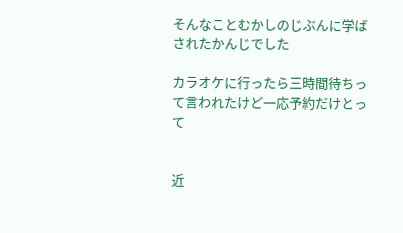そんなことむかしのじぶんに学ばされたかんじでした

カラオケに行ったら三時間待ちって言われたけど一応予約だけとって


近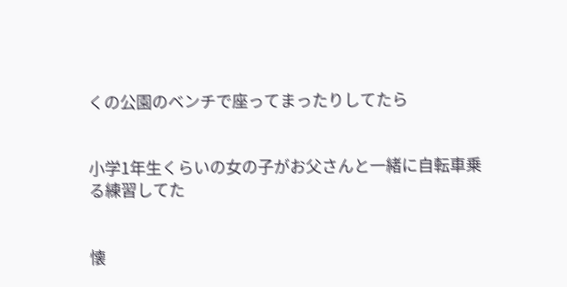くの公園のベンチで座ってまったりしてたら


小学1年生くらいの女の子がお父さんと一緒に自転車乗る練習してた


懐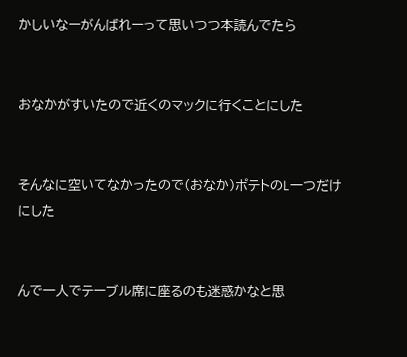かしいなーがんばれーって思いつつ本読んでたら


おなかがすいたので近くのマックに行くことにした


そんなに空いてなかったので(おなか)ポテトのL一つだけにした


んで一人でテーブル席に座るのも迷惑かなと思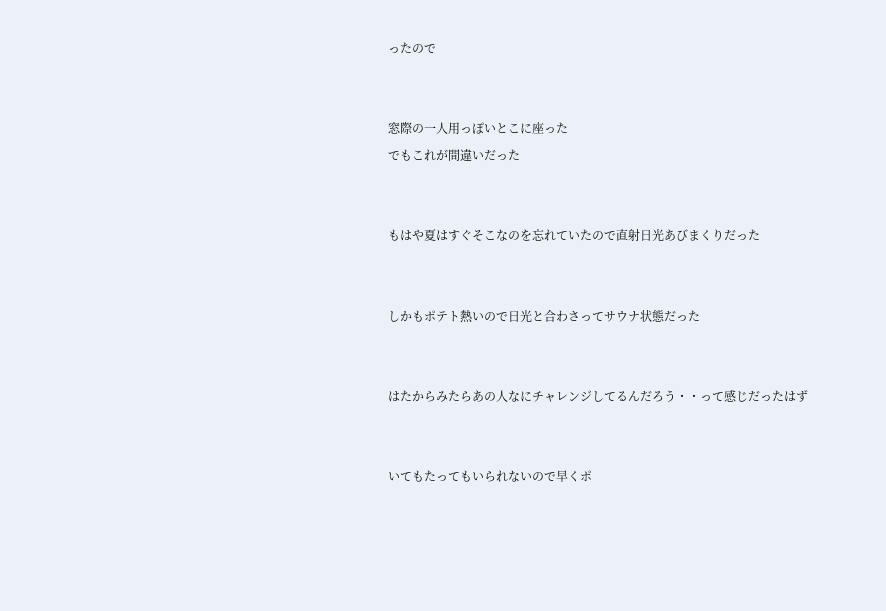ったので


窓際の一人用っぽいとこに座った
でもこれが間違いだった


もはや夏はすぐそこなのを忘れていたので直射日光あびまくりだった


しかもポテト熱いので日光と合わさってサウナ状態だった


はたからみたらあの人なにチャレンジしてるんだろう・・って感じだったはず


いてもたってもいられないので早くポ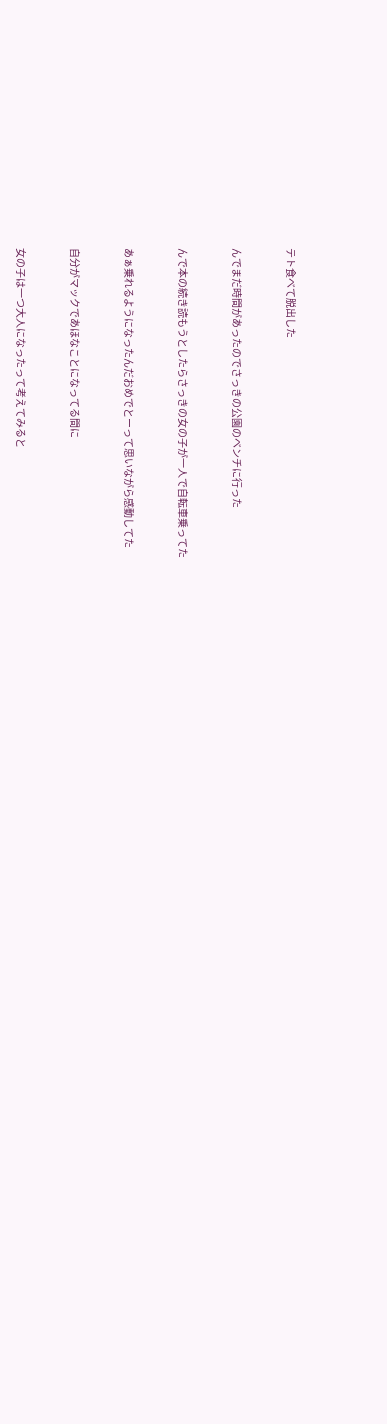テト食べて脱出した


んでまだ時間があったのでさっきの公園のベンチに行った


んで本の続き読もうとしたらさっきの女の子が一人で自転車乗ってた


あぁ乗れるようになったんだおめでとーって思いながら感動してた


自分がマックであほなことになってる間に


女の子は一つ大人になったって考えてみると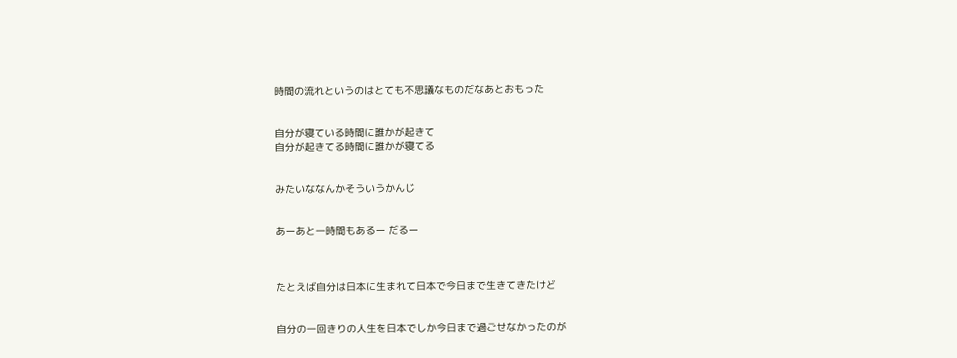時間の流れというのはとても不思議なものだなあとおもった


自分が寝ている時間に誰かが起きて
自分が起きてる時間に誰かが寝てる


みたいななんかそういうかんじ


あーあと一時間もあるー だるー



たとえば自分は日本に生まれて日本で今日まで生きてきたけど


自分の一回きりの人生を日本でしか今日まで過ごせなかったのが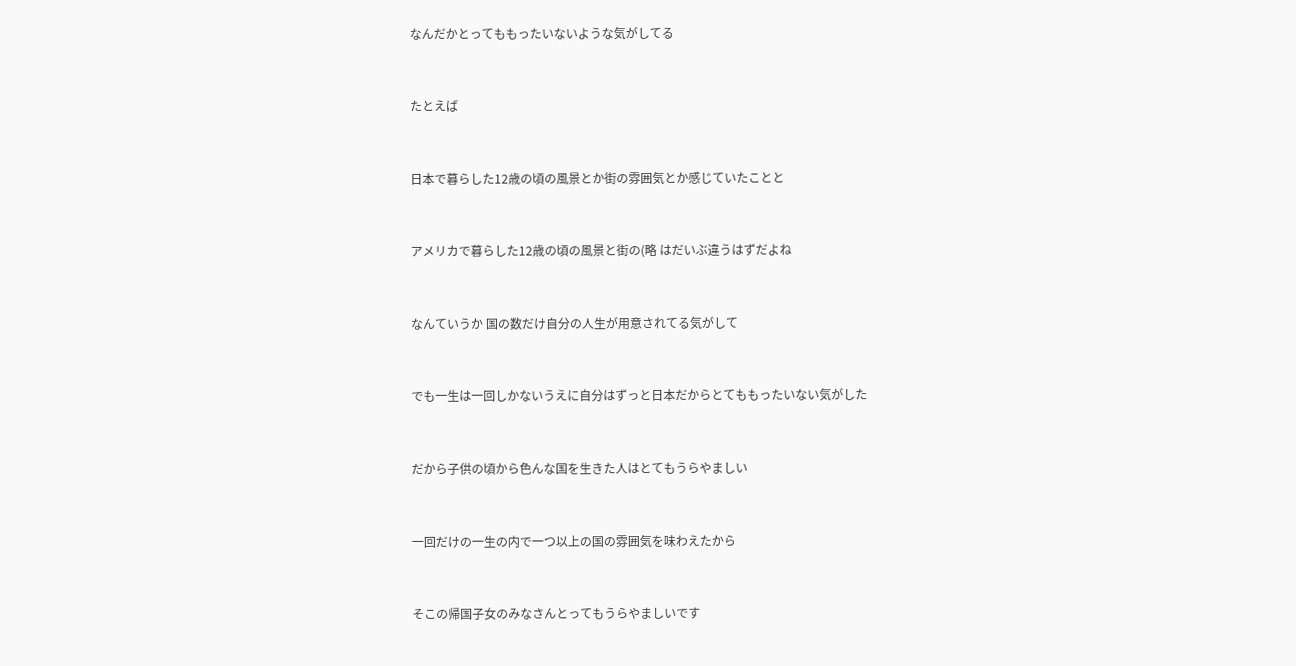なんだかとってももったいないような気がしてる


たとえば


日本で暮らした12歳の頃の風景とか街の雰囲気とか感じていたことと


アメリカで暮らした12歳の頃の風景と街の(略 はだいぶ違うはずだよね


なんていうか 国の数だけ自分の人生が用意されてる気がして


でも一生は一回しかないうえに自分はずっと日本だからとてももったいない気がした


だから子供の頃から色んな国を生きた人はとてもうらやましい


一回だけの一生の内で一つ以上の国の雰囲気を味わえたから


そこの帰国子女のみなさんとってもうらやましいです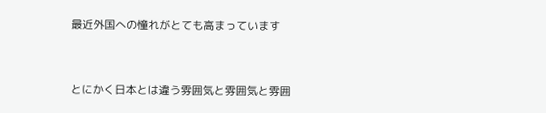最近外国への憧れがとても高まっています


とにかく日本とは違う雰囲気と雰囲気と雰囲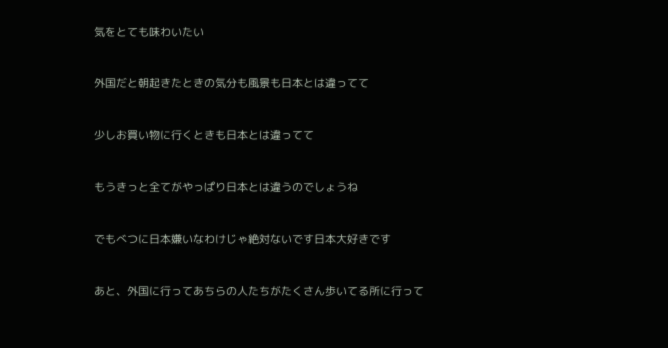気をとても味わいたい


外国だと朝起きたときの気分も風景も日本とは違ってて


少しお買い物に行くときも日本とは違ってて


もうきっと全てがやっぱり日本とは違うのでしょうね


でもべつに日本嫌いなわけじゃ絶対ないです日本大好きです


あと、外国に行ってあちらの人たちがたくさん歩いてる所に行って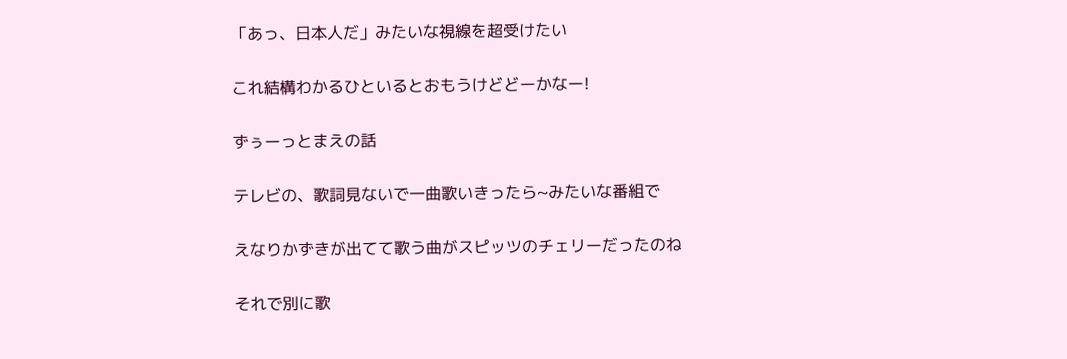「あっ、日本人だ」みたいな視線を超受けたい


これ結構わかるひといるとおもうけどどーかなー!


ずぅーっとまえの話


テレビの、歌詞見ないで一曲歌いきったら~みたいな番組で


えなりかずきが出てて歌う曲がスピッツのチェリーだったのね


それで別に歌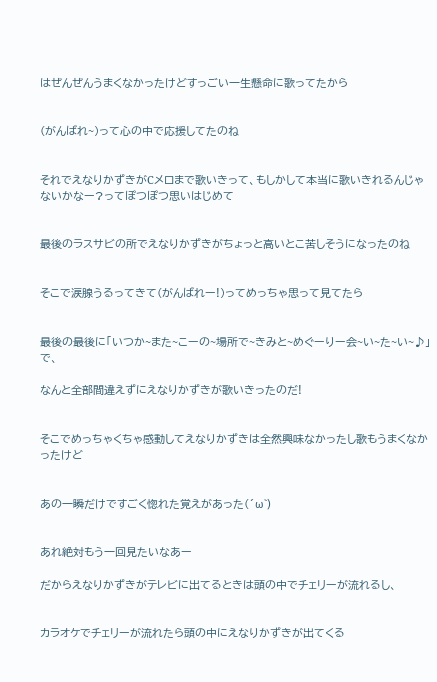はぜんぜんうまくなかったけどすっごい一生懸命に歌ってたから


(がんばれ~)って心の中で応援してたのね


それでえなりかずきがCメロまで歌いきって、もしかして本当に歌いきれるんじゃないかなー?ってぽつぽつ思いはじめて


最後のラスサビの所でえなりかずきがちょっと高いとこ苦しそうになったのね


そこで涙腺うるってきて(がんばれー!)ってめっちゃ思って見てたら


最後の最後に「いつか~また~こーの~場所で~きみと~めぐーりー会~い~た~い~♪」で、

なんと全部間違えずにえなりかずきが歌いきったのだ!


そこでめっちゃくちゃ感動してえなりかずきは全然興味なかったし歌もうまくなかったけど


あの一瞬だけですごく惚れた覚えがあった(´ω`)


あれ絶対もう一回見たいなあー

だからえなりかずきがテレビに出てるときは頭の中でチェリーが流れるし、


カラオケでチェリーが流れたら頭の中にえなりかずきが出てくる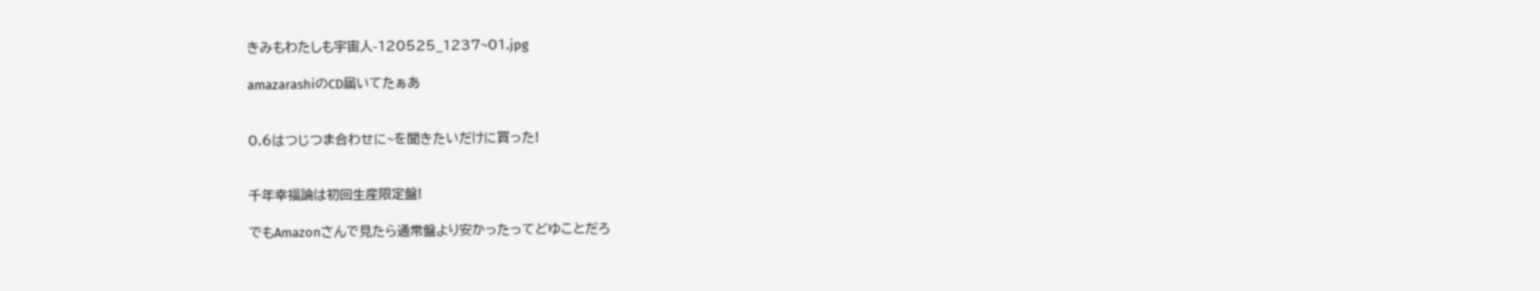きみもわたしも宇宙人-120525_1237~01.jpg

amazarashiのCD届いてたぁあ


0.6はつじつま合わせに~を聞きたいだけに買った!


千年幸福論は初回生産限定盤!

でもAmazonさんで見たら通常盤より安かったってどゆことだろ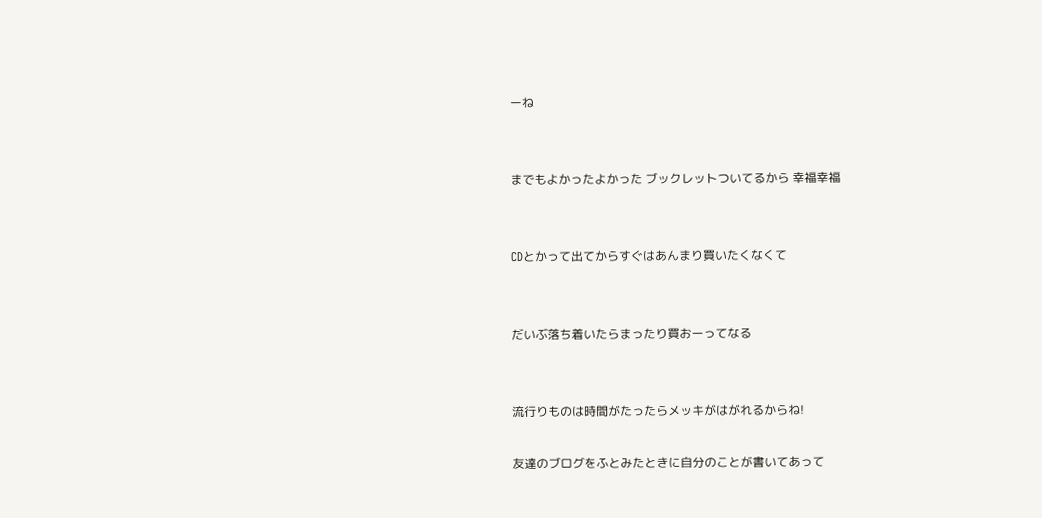ーね


までもよかったよかった ブックレットついてるから 幸福幸福


CDとかって出てからすぐはあんまり買いたくなくて


だいぶ落ち着いたらまったり買おーってなる


流行りものは時間がたったらメッキがはがれるからね!

友達のブログをふとみたときに自分のことが書いてあって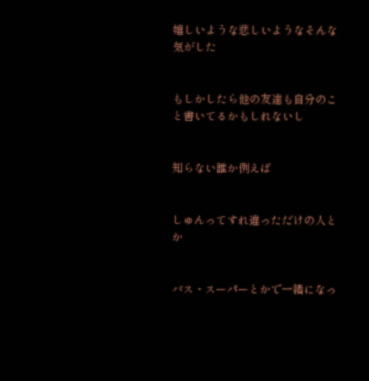嬉しいような悲しいようなそんな気がした


もしかしたら他の友達も自分のこと書いてるかもしれないし


知らない誰か例えば


しゅんってすれ違っただけの人とか


バス・スーパーとかで一緒になっ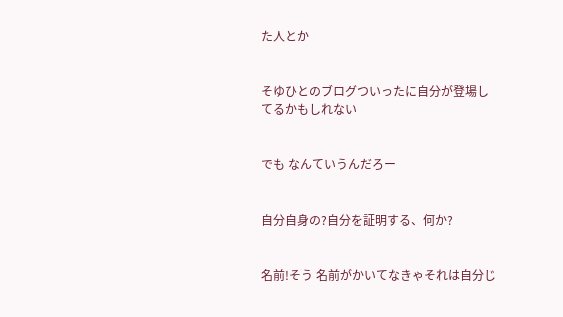た人とか


そゆひとのブログついったに自分が登場してるかもしれない


でも なんていうんだろー


自分自身の?自分を証明する、何か?


名前!そう 名前がかいてなきゃそれは自分じ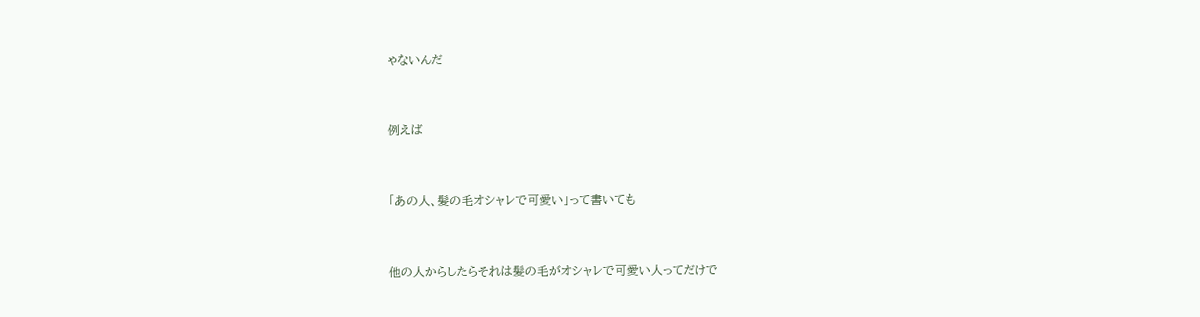ゃないんだ


例えば


「あの人、髪の毛オシャレで可愛い」って書いても


他の人からしたらそれは髪の毛がオシャレで可愛い人ってだけで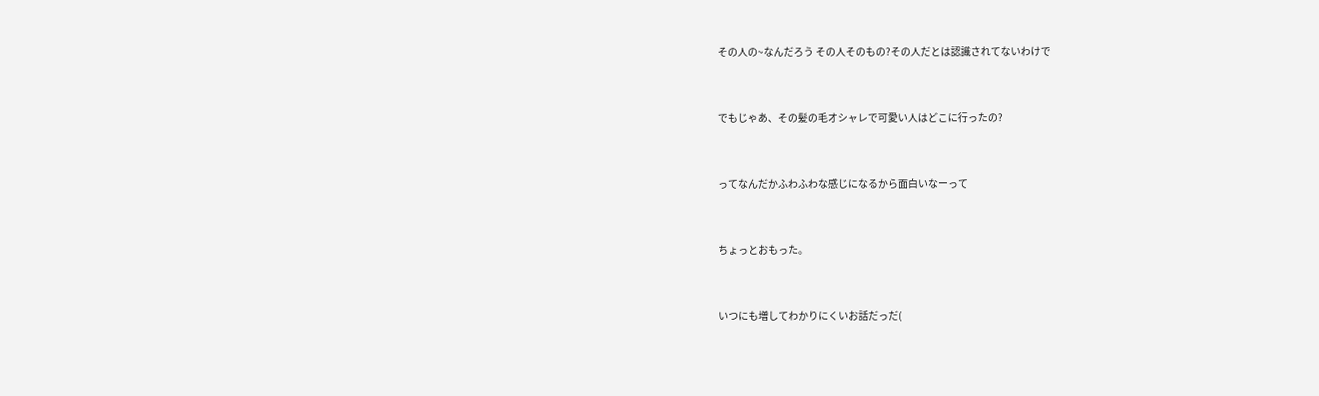その人の~なんだろう その人そのもの?その人だとは認識されてないわけで


でもじゃあ、その髪の毛オシャレで可愛い人はどこに行ったの?


ってなんだかふわふわな感じになるから面白いなーって


ちょっとおもった。


いつにも増してわかりにくいお話だっだ(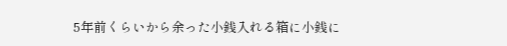5年前くらいから余った小銭入れる箱に小銭に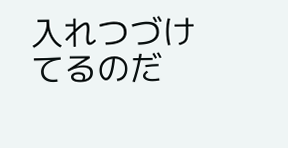入れつづけてるのだ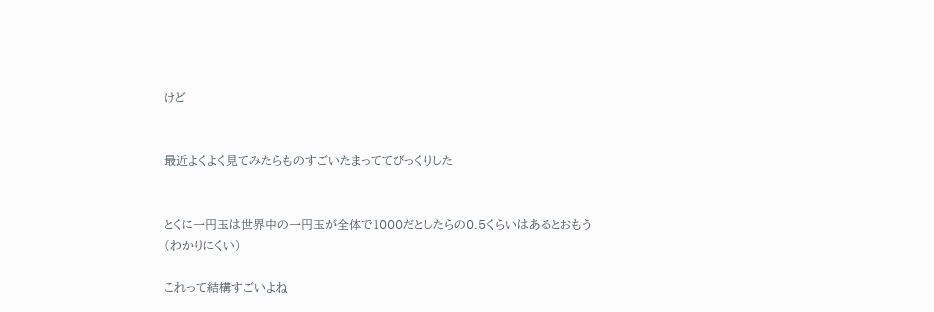けど


最近よくよく見てみたらものすごいたまっててびっくりした


とくに一円玉は世界中の一円玉が全体で1000だとしたらの0.5くらいはあるとおもう
(わかりにくい)

これって結構すごいよね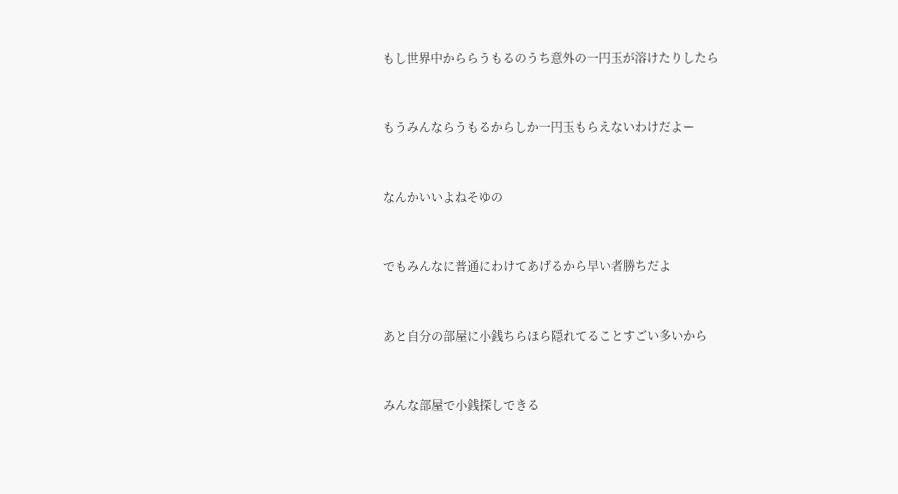もし世界中かららうもるのうち意外の一円玉が溶けたりしたら


もうみんならうもるからしか一円玉もらえないわけだよー


なんかいいよねそゆの


でもみんなに普通にわけてあげるから早い者勝ちだよ


あと自分の部屋に小銭ちらほら隠れてることすごい多いから


みんな部屋で小銭探しできる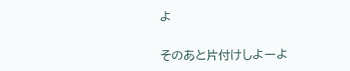よ


そのあと片付けしよーよ